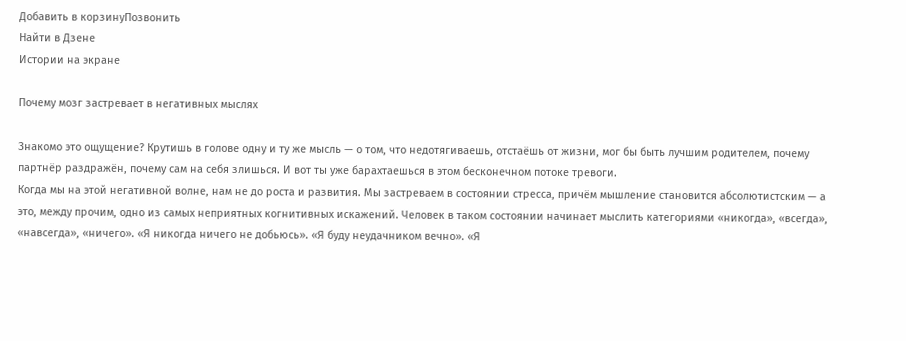Добавить в корзинуПозвонить
Найти в Дзене
Истории на экране

Почему мозг застревает в негативных мыслях

Знакомо это ощущение? Крутишь в голове одну и ту же мысль — о том, что недотягиваешь, отстаёшь от жизни, мог бы быть лучшим родителем, почему партнёр раздражён, почему сам на себя злишься. И вот ты уже барахтаешься в этом бесконечном потоке тревоги.
Когда мы на этой негативной волне, нам не до роста и развития. Мы застреваем в состоянии стресса, причём мышление становится абсолютистским — а это, между прочим, одно из самых неприятных когнитивных искажений. Человек в таком состоянии начинает мыслить категориями «никогда», «всегда», «навсегда», «ничего». «Я никогда ничего не добьюсь». «Я буду неудачником вечно». «Я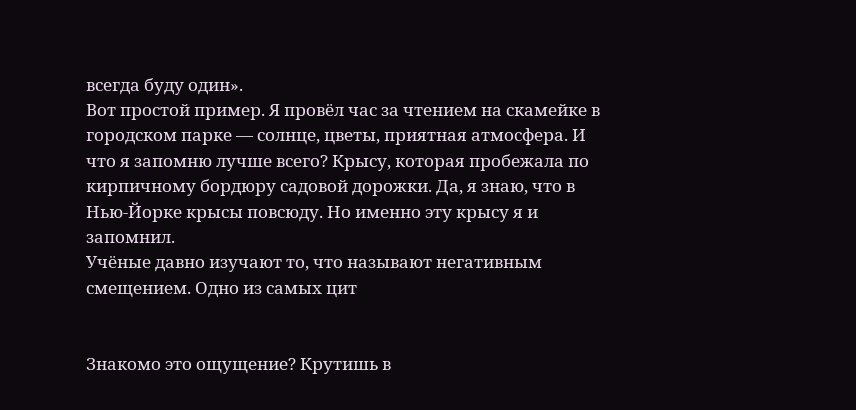всегда буду один».
Вот простой пример. Я провёл час за чтением на скамейке в городском парке — солнце, цветы, приятная атмосфера. И что я запомню лучше всего? Крысу, которая пробежала по кирпичному бордюру садовой дорожки. Да, я знаю, что в Нью-Йорке крысы повсюду. Но именно эту крысу я и запомнил.
Учёные давно изучают то, что называют негативным смещением. Одно из самых цит


Знакомо это ощущение? Крутишь в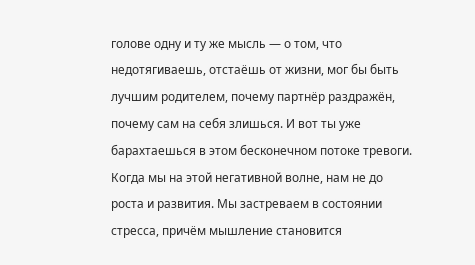голове одну и ту же мысль — о том, что недотягиваешь, отстаёшь от жизни, мог бы быть лучшим родителем, почему партнёр раздражён, почему сам на себя злишься. И вот ты уже барахтаешься в этом бесконечном потоке тревоги.
Когда мы на этой негативной волне, нам не до роста и развития. Мы застреваем в состоянии стресса, причём мышление становится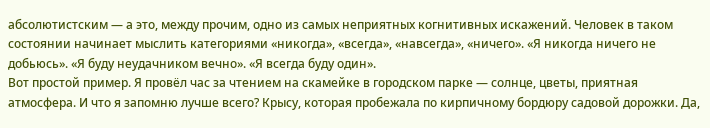абсолютистским — а это, между прочим, одно из самых неприятных когнитивных искажений. Человек в таком состоянии начинает мыслить категориями «никогда», «всегда», «навсегда», «ничего». «Я никогда ничего не добьюсь». «Я буду неудачником вечно». «Я всегда буду один».
Вот простой пример. Я провёл час за чтением на скамейке в городском парке — солнце, цветы, приятная атмосфера. И что я запомню лучше всего? Крысу, которая пробежала по кирпичному бордюру садовой дорожки. Да,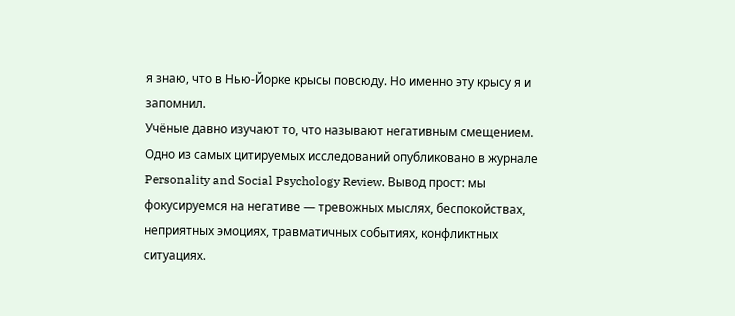я знаю, что в Нью-Йорке крысы повсюду. Но именно эту крысу я и запомнил.
Учёные давно изучают то, что называют негативным смещением. Одно из самых цитируемых исследований опубликовано в журнале Personality and Social Psychology Review. Вывод прост: мы фокусируемся на негативе — тревожных мыслях, беспокойствах, неприятных эмоциях, травматичных событиях, конфликтных ситуациях.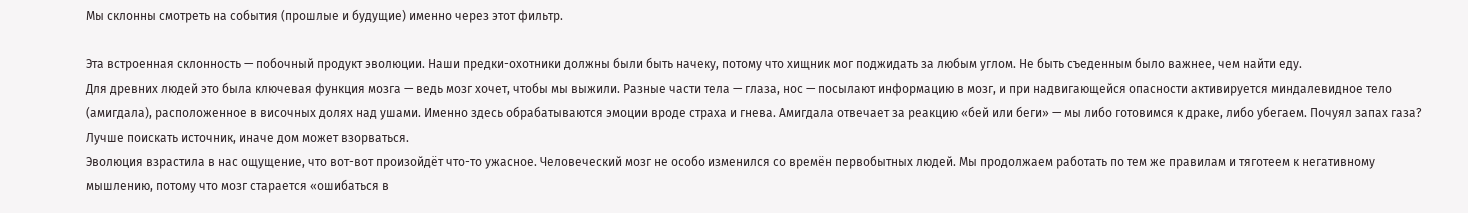Мы склонны смотреть на события (прошлые и будущие) именно через этот фильтр.

Эта встроенная склонность — побочный продукт эволюции. Наши предки-охотники должны были быть начеку, потому что хищник мог поджидать за любым углом. Не быть съеденным было важнее, чем найти еду.
Для древних людей это была ключевая функция мозга — ведь мозг хочет, чтобы мы выжили. Разные части тела — глаза, нос — посылают информацию в мозг, и при надвигающейся опасности активируется миндалевидное тело (амигдала), расположенное в височных долях над ушами. Именно здесь обрабатываются эмоции вроде страха и гнева. Амигдала отвечает за реакцию «бей или беги» — мы либо готовимся к драке, либо убегаем. Почуял запах газа? Лучше поискать источник, иначе дом может взорваться.
Эволюция взрастила в нас ощущение, что вот-вот произойдёт что-то ужасное. Человеческий мозг не особо изменился со времён первобытных людей. Мы продолжаем работать по тем же правилам и тяготеем к негативному мышлению, потому что мозг старается «ошибаться в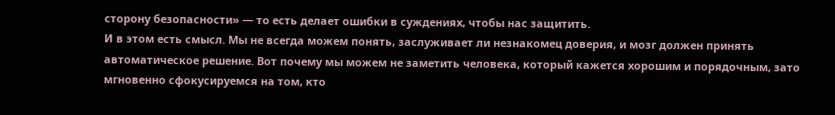сторону безопасности» — то есть делает ошибки в суждениях, чтобы нас защитить.
И в этом есть смысл. Мы не всегда можем понять, заслуживает ли незнакомец доверия, и мозг должен принять автоматическое решение. Вот почему мы можем не заметить человека, который кажется хорошим и порядочным, зато мгновенно сфокусируемся на том, кто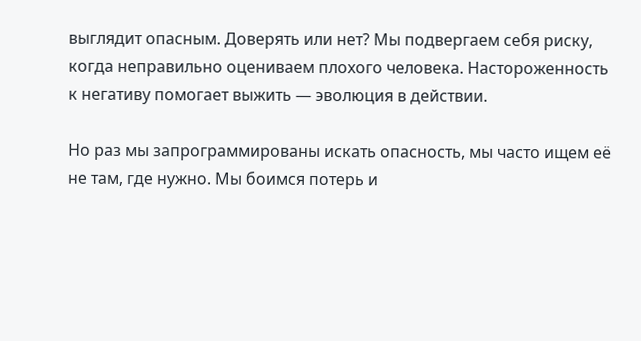выглядит опасным. Доверять или нет? Мы подвергаем себя риску, когда неправильно оцениваем плохого человека. Настороженность к негативу помогает выжить — эволюция в действии.

Но раз мы запрограммированы искать опасность, мы часто ищем её не там, где нужно. Мы боимся потерь и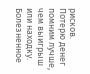рисков. Потерю денег помним лучше, чем выигрыш или находку. Болезненное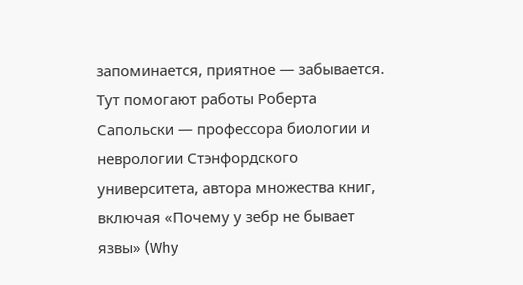запоминается, приятное — забывается.
Тут помогают работы Роберта Сапольски — профессора биологии и неврологии Стэнфордского университета, автора множества книг, включая «Почему у зебр не бывает язвы» (Why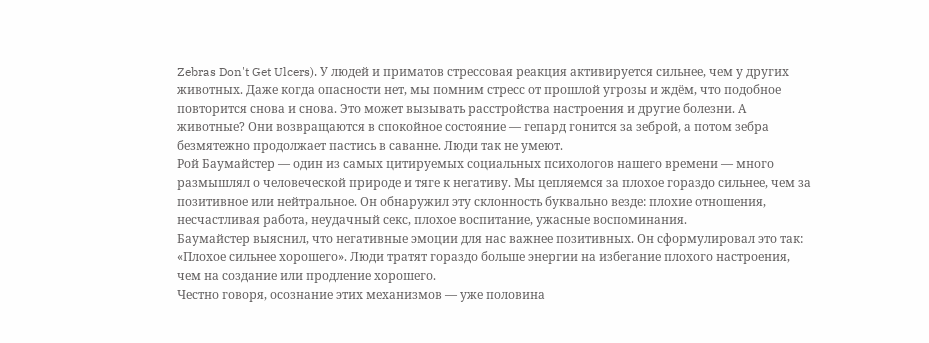Zebras Don't Get Ulcers). У людей и приматов стрессовая реакция активируется сильнее, чем у других животных. Даже когда опасности нет, мы помним стресс от прошлой угрозы и ждём, что подобное повторится снова и снова. Это может вызывать расстройства настроения и другие болезни. А животные? Они возвращаются в спокойное состояние — гепард гонится за зеброй, а потом зебра безмятежно продолжает пастись в саванне. Люди так не умеют.
Рой Баумайстер — один из самых цитируемых социальных психологов нашего времени — много размышлял о человеческой природе и тяге к негативу. Мы цепляемся за плохое гораздо сильнее, чем за позитивное или нейтральное. Он обнаружил эту склонность буквально везде: плохие отношения, несчастливая работа, неудачный секс, плохое воспитание, ужасные воспоминания.
Баумайстер выяснил, что негативные эмоции для нас важнее позитивных. Он сформулировал это так: «Плохое сильнее хорошего». Люди тратят гораздо больше энергии на избегание плохого настроения, чем на создание или продление хорошего.
Честно говоря, осознание этих механизмов — уже половина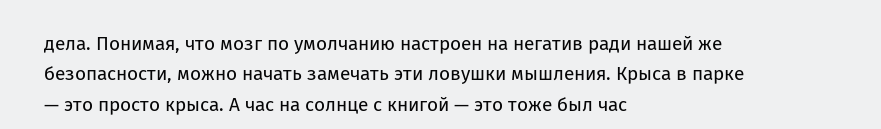дела. Понимая, что мозг по умолчанию настроен на негатив ради нашей же безопасности, можно начать замечать эти ловушки мышления. Крыса в парке — это просто крыса. А час на солнце с книгой — это тоже был час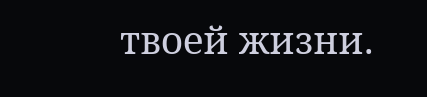твоей жизни.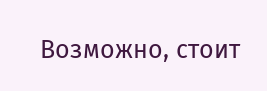Возможно, стоит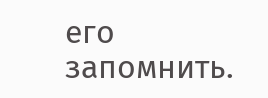его запомнить.